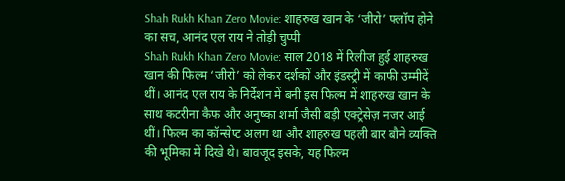Shah Rukh Khan Zero Movie: शाहरुख खान के ‘जीरो’ फ्लॉप होने का सच, आनंद एल राय ने तोड़ी चुप्पी
Shah Rukh Khan Zero Movie: साल 2018 में रिलीज हुई शाहरुख खान की फिल्म ‘जीरो’ को लेकर दर्शकों और इंडस्ट्री में काफी उम्मीदें थीं। आनंद एल राय के निर्देशन में बनी इस फिल्म में शाहरुख खान के साथ कटरीना कैफ और अनुष्का शर्मा जैसी बड़ी एक्ट्रेसेज़ नजर आई थीं। फिल्म का कॉन्सेप्ट अलग था और शाहरुख पहली बार बौने व्यक्ति की भूमिका में दिखे थे। बावजूद इसके, यह फिल्म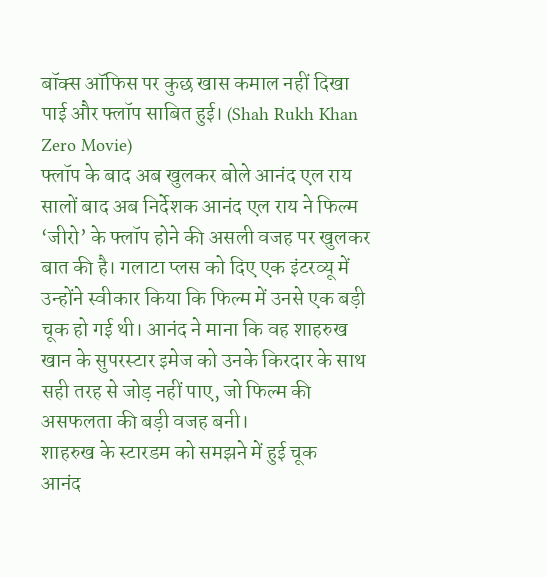बॉक्स ऑफिस पर कुछ खास कमाल नहीं दिखा पाई और फ्लॉप साबित हुई। (Shah Rukh Khan Zero Movie)
फ्लॉप के बाद अब खुलकर बोले आनंद एल राय
सालों बाद अब निर्देशक आनंद एल राय ने फिल्म ‘जीरो’ के फ्लॉप होने की असली वजह पर खुलकर बात की है। गलाटा प्लस को दिए एक इंटरव्यू में उन्होंने स्वीकार किया कि फिल्म में उनसे एक बड़ी चूक हो गई थी। आनंद ने माना कि वह शाहरुख खान के सुपरस्टार इमेज को उनके किरदार के साथ सही तरह से जोड़ नहीं पाए, जो फिल्म की असफलता की बड़ी वजह बनी।
शाहरुख के स्टारडम को समझने में हुई चूक
आनंद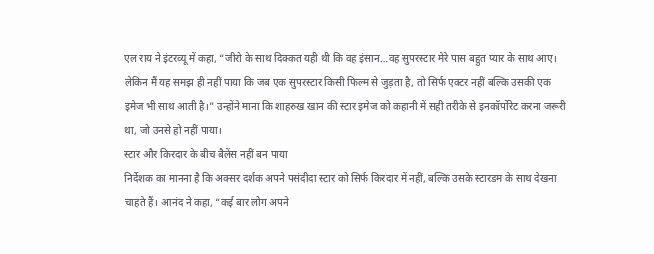एल राय ने इंटरव्यू में कहा, “जीरो के साथ दिक्कत यही थी कि वह इंसान…वह सुपरस्टार मेरे पास बहुत प्यार के साथ आए। लेकिन मैं यह समझ ही नहीं पाया कि जब एक सुपरस्टार किसी फिल्म से जुड़ता है, तो सिर्फ एक्टर नहीं बल्कि उसकी एक इमेज भी साथ आती है।” उन्होंने माना कि शाहरुख खान की स्टार इमेज को कहानी में सही तरीके से इनकॉर्पोरेट करना जरूरी था, जो उनसे हो नहीं पाया।
स्टार और किरदार के बीच बैलेंस नहीं बन पाया
निर्देशक का मानना है कि अक्सर दर्शक अपने पसंदीदा स्टार को सिर्फ किरदार में नहीं, बल्कि उसके स्टारडम के साथ देखना चाहते हैं। आनंद ने कहा, “कई बार लोग अपने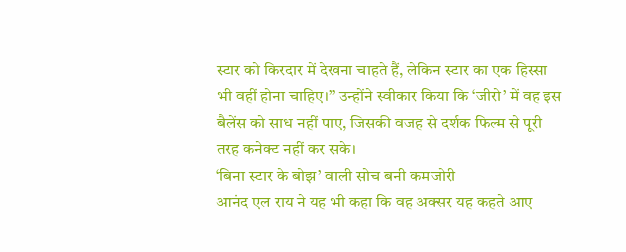स्टार को किरदार में देखना चाहते हैं, लेकिन स्टार का एक हिस्सा भी वहीं होना चाहिए।” उन्होंने स्वीकार किया कि ‘जीरो’ में वह इस बैलेंस को साध नहीं पाए, जिसकी वजह से दर्शक फिल्म से पूरी तरह कनेक्ट नहीं कर सके।
‘बिना स्टार के बोझ’ वाली सोच बनी कमजोरी
आनंद एल राय ने यह भी कहा कि वह अक्सर यह कहते आए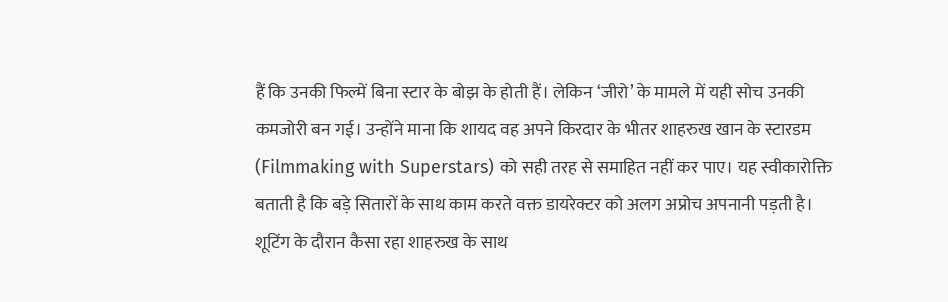हैं कि उनकी फिल्में बिना स्टार के बोझ के होती हैं। लेकिन ‘जीरो’ के मामले में यही सोच उनकी कमजोरी बन गई। उन्होंने माना कि शायद वह अपने किरदार के भीतर शाहरुख खान के स्टारडम (Filmmaking with Superstars) को सही तरह से समाहित नहीं कर पाए। यह स्वीकारोक्ति बताती है कि बड़े सितारों के साथ काम करते वक्त डायरेक्टर को अलग अप्रोच अपनानी पड़ती है।
शूटिंग के दौरान कैसा रहा शाहरुख के साथ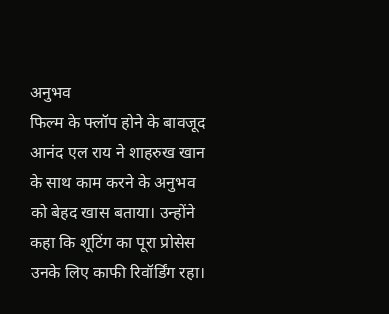अनुभव
फिल्म के फ्लॉप होने के बावजूद आनंद एल राय ने शाहरुख खान के साथ काम करने के अनुभव को बेहद खास बताया। उन्होंने कहा कि शूटिंग का पूरा प्रोसेस उनके लिए काफी रिवॉर्डिंग रहा।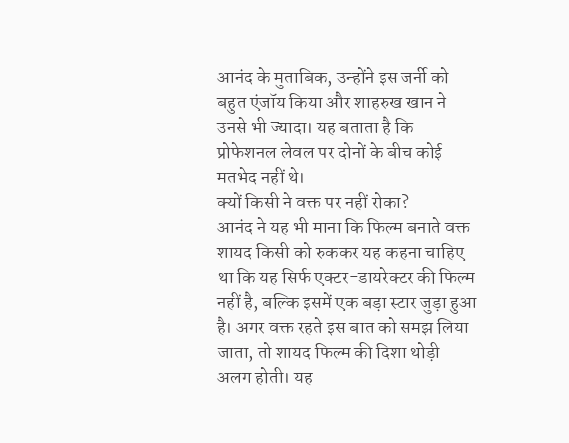आनंद के मुताबिक, उन्होंने इस जर्नी को बहुत एंजॉय किया और शाहरुख खान ने उनसे भी ज्यादा। यह बताता है कि प्रोफेशनल लेवल पर दोनों के बीच कोई मतभेद नहीं थे।
क्यों किसी ने वक्त पर नहीं रोका?
आनंद ने यह भी माना कि फिल्म बनाते वक्त शायद किसी को रुककर यह कहना चाहिए था कि यह सिर्फ एक्टर-डायरेक्टर की फिल्म नहीं है, बल्कि इसमें एक बड़ा स्टार जुड़ा हुआ है। अगर वक्त रहते इस बात को समझ लिया जाता, तो शायद फिल्म की दिशा थोड़ी अलग होती। यह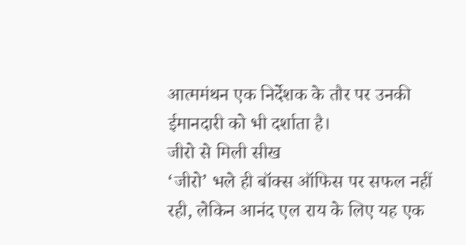आत्ममंथन एक निर्देशक के तौर पर उनकी ईमानदारी को भी दर्शाता है।
जीरो से मिली सीख
‘जीरो’ भले ही बॉक्स ऑफिस पर सफल नहीं रही, लेकिन आनंद एल राय के लिए यह एक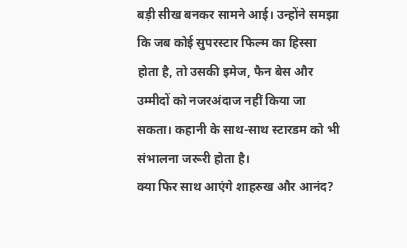बड़ी सीख बनकर सामने आई। उन्होंने समझा कि जब कोई सुपरस्टार फिल्म का हिस्सा होता है, तो उसकी इमेज, फैन बेस और उम्मीदों को नजरअंदाज नहीं किया जा सकता। कहानी के साथ-साथ स्टारडम को भी संभालना जरूरी होता है।
क्या फिर साथ आएंगे शाहरुख और आनंद?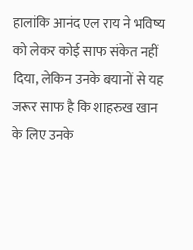हालांकि आनंद एल राय ने भविष्य को लेकर कोई साफ संकेत नहीं दिया, लेकिन उनके बयानों से यह जरूर साफ है कि शाहरुख खान के लिए उनके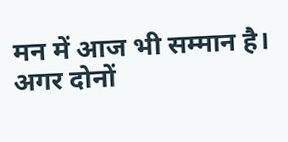मन में आज भी सम्मान है। अगर दोनों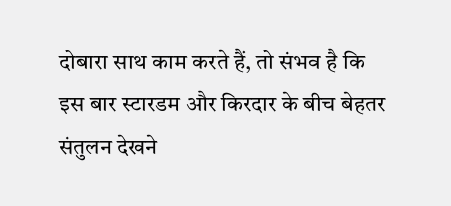दोबारा साथ काम करते हैं, तो संभव है कि इस बार स्टारडम और किरदार के बीच बेहतर संतुलन देखने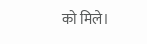को मिले।